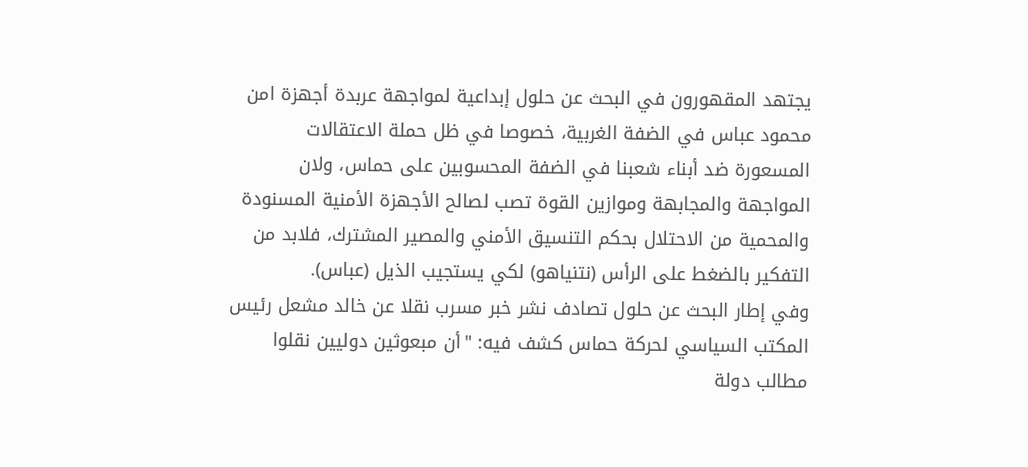يجتهد المقهورون في البحث عن حلول إبداعية لمواجهة عربدة أجهزة امن محمود عباس في الضفة الغربية، خصوصا في ظل حملة الاعتقالات المسعورة ضد أبناء شعبنا في الضفة المحسوبين على حماس، ولان المواجهة والمجابهة وموازين القوة تصب لصالح الأجهزة الأمنية المسنودة والمحمية من الاحتلال بحكم التنسيق الأمني والمصير المشترك، فلابد من التفكير بالضغط على الرأس (نتنياهو) لكي يستجيب الذيل (عباس).
وفي إطار البحث عن حلول تصادف نشر خبر مسرب نقلا عن خالد مشعل رئيس المكتب السياسي لحركة حماس كشف فيه: "أن مبعوثين دوليين نقلوا مطالب دولة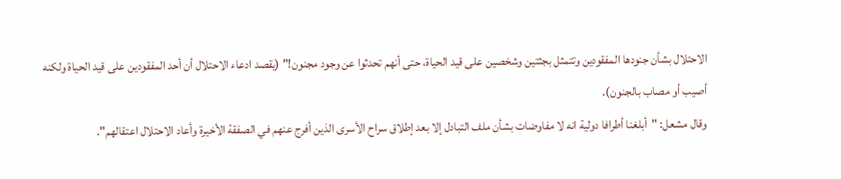الاحتلال بشأن جنودها المفقودين وتتمثل بجثتين وشخصين على قيد الحياة، حتى أنهم تحدثوا عن وجود مجنون!" (يقصد ادعاء الاحتلال أن أحد المفقودين على قيد الحياة ولكنه أصيب أو مصاب بالجنون).
وقال مشعل: "أبلغنا أطرافا دولية انه لا مفاوضات بشأن ملف التبادل إلا بعد إطلاق سراح الأسرى الذين أفرج عنهم في الصفقة الأخيرة وأعاد الاحتلال اعتقالهم".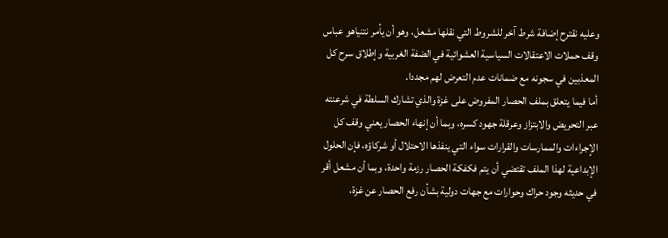وعليه نقترح إضافة شرط آخر للشروط التي نقلها مشعل، وهو أن يأمر نتنياهو عباس وقف حملات الاعتقالات السياسية العشوائية في الضفة الغربية وإطلاق سرح كل المعذبين في سجونه مع ضمانات عدم التعرض لهم مجددا.
أما فيما يتعلق بملف الحصار المفروض على غزة والذي تشارك السلطة في شرعنته عبر التحريض والابتزاز وعرقلة جهود كسره، وبما أن إنهاء الحصار يعني وقف كل الإجراءات والممارسات والقرارات سواء التي ينفذها الاحتلال أو شركاؤه، فإن الحلول الإبداعية لهذا الملف تقتضي أن يتم فكفكة الحصار رزمة واحدة، وبما أن مشعل أقر في حديثه وجود حراك وحوارات مع جهات دولية بشأن رفع الحصار عن غزة،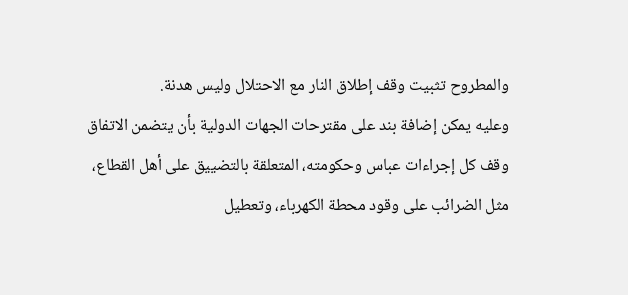والمطروح تثبيت وقف إطلاق النار مع الاحتلال وليس هدنة.
وعليه يمكن إضافة بند على مقترحات الجهات الدولية بأن يتضمن الاتفاق وقف كل إجراءات عباس وحكومته، المتعلقة بالتضييق على أهل القطاع، مثل الضرائب على وقود محطة الكهرباء، وتعطيل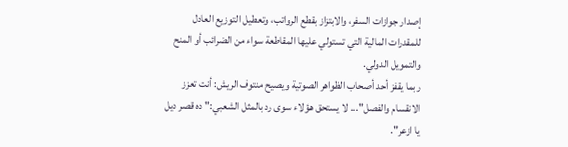إصدار جوازات السفر، والابتزاز بقطع الرواتب، وتعطيل التوزيع العادل للمقدرات المالية التي تستولي عليها المقاطعة سواء من الضرائب أو المنح والتمويل الدولي.
ربما يقفز أحد أصحاب الظواهر الصوتية ويصيح منتوف الريش: أنت تعزز الانقسام والفصل"... لا يستحق هؤلاء سوى رد بالمثل الشعبي:" ده قصر ديل يا ازعر".